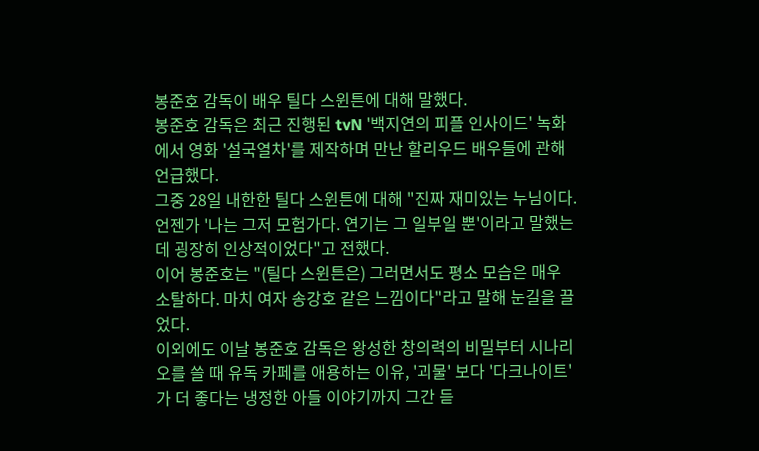봉준호 감독이 배우 틸다 스윈튼에 대해 말했다.
봉준호 감독은 최근 진행된 tvN '백지연의 피플 인사이드' 녹화에서 영화 '설국열차'를 제작하며 만난 할리우드 배우들에 관해 언급했다.
그중 28일 내한한 틸다 스윈튼에 대해 "진짜 재미있는 누님이다. 언젠가 '나는 그저 모험가다. 연기는 그 일부일 뿐'이라고 말했는데 굉장히 인상적이었다"고 전했다.
이어 봉준호는 "(틸다 스윈튼은) 그러면서도 평소 모습은 매우 소탈하다. 마치 여자 송강호 같은 느낌이다"라고 말해 눈길을 끌었다.
이외에도 이날 봉준호 감독은 왕성한 창의력의 비밀부터 시나리오를 쓸 때 유독 카페를 애용하는 이유, '괴물' 보다 '다크나이트'가 더 좋다는 냉정한 아들 이야기까지 그간 듣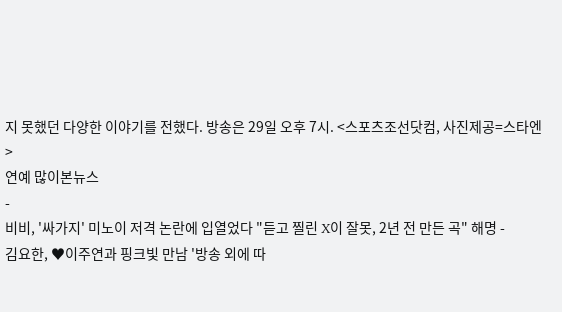지 못했던 다양한 이야기를 전했다. 방송은 29일 오후 7시. <스포츠조선닷컴, 사진제공=스타엔>
연예 많이본뉴스
-
비비, '싸가지' 미노이 저격 논란에 입열었다 "듣고 찔린 X이 잘못, 2년 전 만든 곡" 해명 -
김요한, ♥이주연과 핑크빛 만남 '방송 외에 따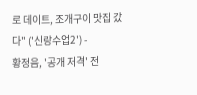로 데이트, 조개구이 맛집 갔다" ('신랑수업2') -
황정음, '공개 저격' 전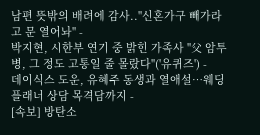남편 뜻밖의 배려에 감사.."신혼가구 빼가라고 문 열어놔" -
박지현, 시한부 연기 중 밝힌 가족사 "父 암투병, 그 정도 고통일 줄 몰랐다"('유퀴즈') -
데이식스 도운, 유혜주 동생과 열애설…웨딩 플래너 상담 목격담까지 -
[속보] 방탄소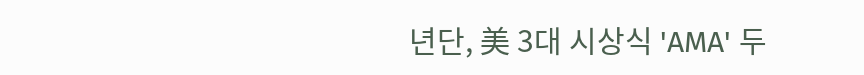년단, 美 3대 시상식 'AMA' 두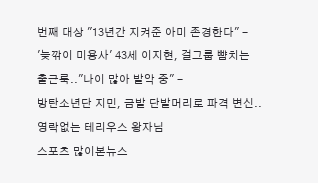번째 대상 "13년간 지켜준 아미 존경한다" -
'늦깎이 미용사' 43세 이지현, 걸그룹 뺨치는 출근룩.."나이 많아 발악 중" -
방탄소년단 지민, 금발 단발머리로 파격 변신..영락없는 테리우스 왕자님
스포츠 많이본뉴스